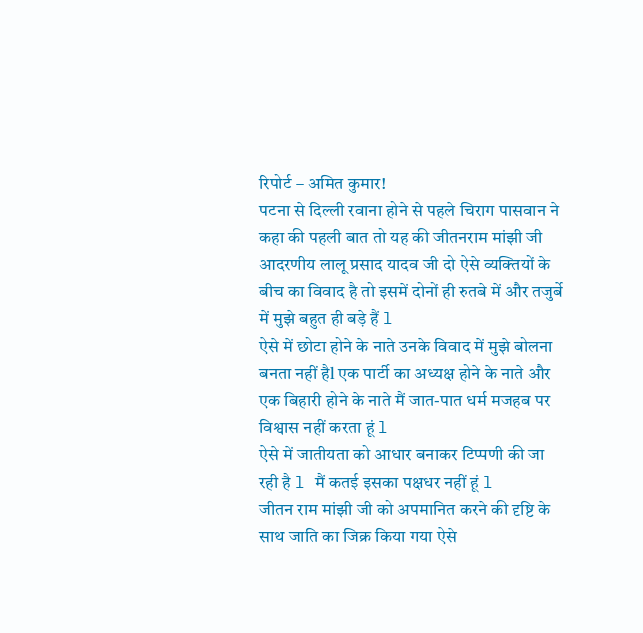रिपोर्ट – अमित कुमार!
पटना से दिल्ली रवाना होने से पहले चिराग पासवान ने कहा की पहली बात तो यह की जीतनराम मांझी जी आदरणीय लालू प्रसाद यादव जी दो ऐसे व्यक्तियों के बीच का विवाद है तो इसमें दोनों ही रुतबे में और तजुर्बे में मुझे बहुत ही बड़े हैं l
ऐसे में छोटा होने के नाते उनके विवाद में मुझे बोलना बनता नहीं हैl एक पार्टी का अध्यक्ष होने के नाते और एक बिहारी होने के नाते मैं जात-पात धर्म मजहब पर विश्वास नहीं करता हूं l
ऐसे में जातीयता को आधार बनाकर टिप्पणी की जा रही है l मैं कतई इसका पक्षधर नहीं हूं l
जीतन राम मांझी जी को अपमानित करने की दृष्टि के साथ जाति का जिक्र किया गया ऐसे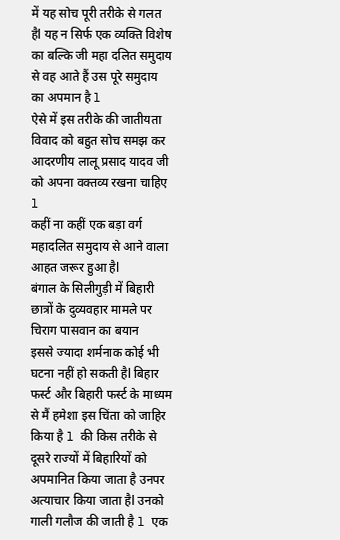में यह सोच पूरी तरीके से गलत हैl यह न सिर्फ एक व्यक्ति विशेष का बल्कि जी महा दलित समुदाय से वह आते हैं उस पूरे समुदाय का अपमान है l
ऐसे में इस तरीके की जातीयता विवाद को बहुत सोच समझ कर आदरणीय लालू प्रसाद यादव जी को अपना वक्तव्य रखना चाहिए l
कहीं ना कहीं एक बड़ा वर्ग महादलित समुदाय से आने वाला आहत जरूर हुआ हैl
बंगाल के सिलीगुड़ी में बिहारी छात्रों के दुव्यवहार मामले पर चिराग पासवान का बयान
इससे ज्यादा शर्मनाक कोई भी घटना नहीं हो सकती हैl बिहार फर्स्ट और बिहारी फर्स्ट के माध्यम से मैं हमेशा इस चिंता को जाहिर किया है l की किस तरीके से दूसरे राज्यों में बिहारियों को अपमानित किया जाता है उनपर अत्याचार किया जाता हैl उनको गाली गलौज की जाती है l एक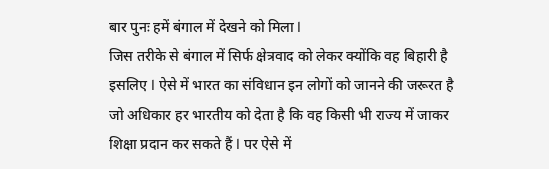बार पुनः हमें बंगाल में देखने को मिला l
जिस तरीके से बंगाल में सिर्फ क्षेत्रवाद को लेकर क्योंकि वह बिहारी है इसलिए l ऐसे में भारत का संविधान इन लोगों को जानने की जरूरत है जो अधिकार हर भारतीय को देता है कि वह किसी भी राज्य में जाकर शिक्षा प्रदान कर सकते हैं l पर ऐसे में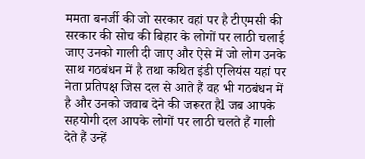ममता बनर्जी की जो सरकार वहां पर है टीएमसी की सरकार की सोच की बिहार के लोगों पर लाठी चलाई जाए उनको गाली दी जाए और ऐसे में जो लोग उनके साथ गठबंधन में है तथा कथित इंडी एलियंस यहां पर नेता प्रतिपक्ष जिस दल से आते हैं वह भी गठबंधन में है और उनको जवाब देने की जरूरत हैl जब आपके सहयोगी दल आपके लोगों पर लाठी चलते हैं गाली देते हैं उन्हें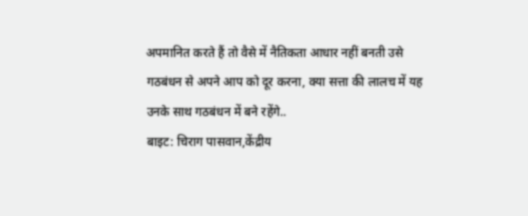अपमानित करते हैं तो वैसे में नैतिकता आधार नहीं बनती उसे गठबंधन से अपने आप को दूर करना, क्या सत्ता की लालच में यह उनके साथ गठबंधन में बने रहेंगे..
बाइट: चिराग पासवान,केंद्रीय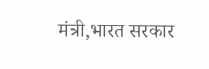मंत्री,भारत सरकार